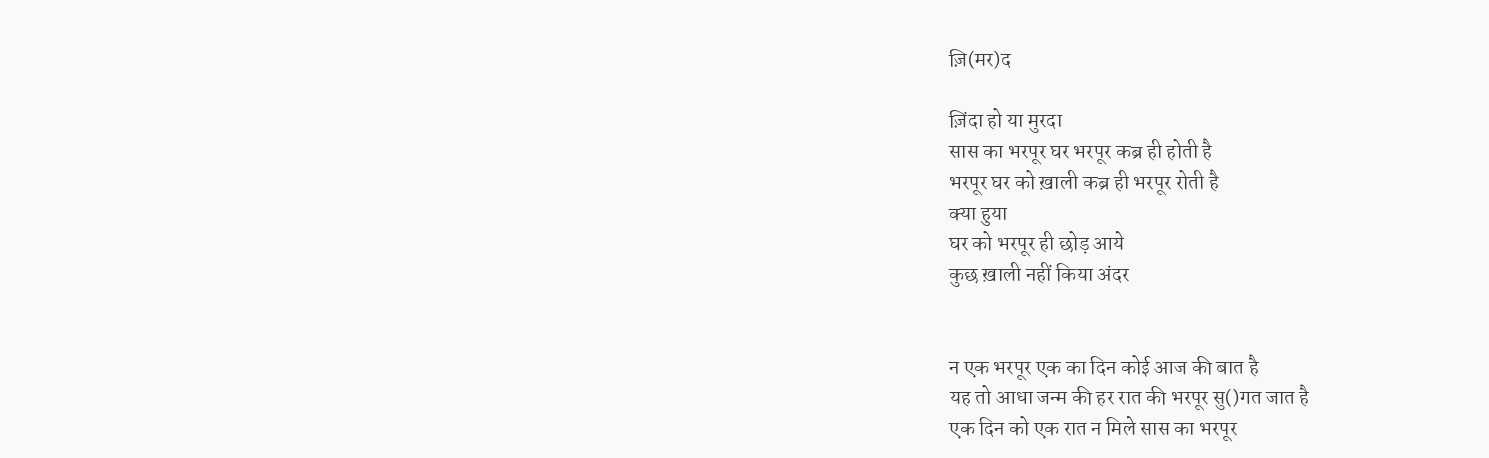ज़ि(मर)द

ज़िंदा हो या मुरदा
सास का भरपूर घर भरपूर कब्र ही होती है
भरपूर घर को ख़ाली कब्र ही भरपूर रोती है
क्या हुया
घर को भरपूर ही छोड़ आये
कुछ ख़ाली नहीं किया अंदर


न एक भरपूर एक का दिन कोई आज की बात है
यह तो आधा जन्म की हर रात की भरपूर सु()गत जात है
एक दिन को एक रात न मिले सास का भरपूर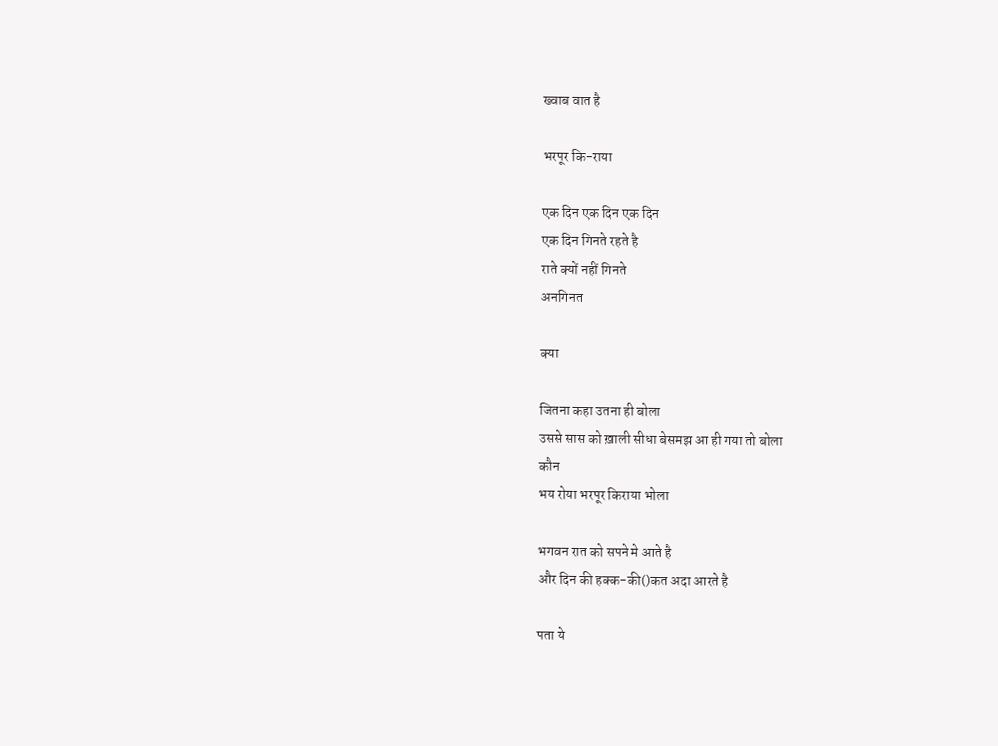ख्वाब वात है

भरपूर कि-राया

एक दिन एक दिन एक दिन
एक दिन गिनते रहते है
राते क्यों नहीं गिनते
अनगिनत

क्या

जितना कहा उतना ही बोला
उससे सास को ख़ाली सीधा बेसमझ आ ही गया तो बोला
कौन
भय रोया भरपूर किराया भोला

भगवन रात को सपने मे आते है
और दिन की हक्क-की()कत अदा आरते है

पता ये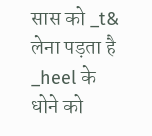सास को _t& लेना पड़ता है
_heel के धोने को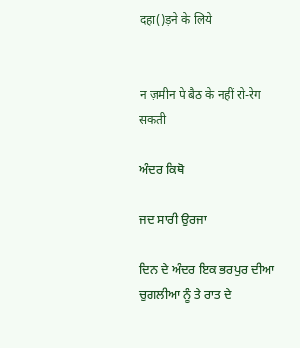दहा()ड़ने के लिये


न ज़मीन पे बैठ के नहीं रो-रेग सकती

ਅੰਦਰ ਕਿਥੋ

ਜਦ ਸਾਰੀ ਉਰਜਾ

ਦਿਨ ਦੇ ਅੰਦਰ ਇਕ ਭਰਪੁਰ ਦੀਆ ਚੁਗਲੀਆ ਨੂੰ ਤੇ ਰਾਤ ਦੇ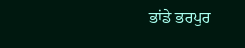ਭਾਂਡੇ ਭਰਪੁਰ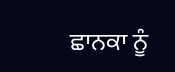ਛਾਨਕਾ ਨੂੰ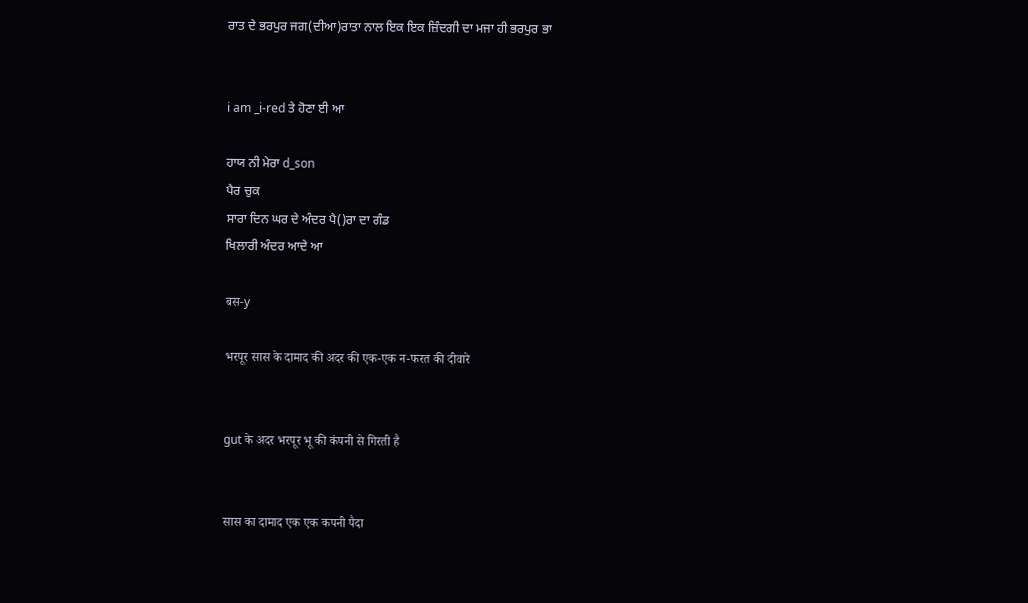ਰਾਤ ਦੇ ਭਰਪੁਰ ਜਗ(ਦੀਆ)ਰਾਤਾ ਨਾਲ ਇਕ ਇਕ ਜ਼ਿੰਦਗੀ ਦਾ ਮਜਾ ਹੀ ਭਰਪੁਰ ਭਾ


i am _i-red ਤੇ ਹੋਣਾ ਈ ਆ

ਹਾਯ ਨੀ ਮੇਰਾ d_son
ਪੈਰ ਚੁਕ
ਸਾਰਾ ਦਿਨ ਘਰ ਦੇ ਅੰਦਰ ਪੈ()ਰਾ ਦਾ ਗੰਡ
ਖਿਲਾਰੀ ਅੰਦਰ ਆਦੇ ਆ

बस-y

भरपूर सास के दामाद की अदर की एक-एक न-फरत की दीवारे


gut के अदर भरपूर भू की कंपनी से गिरती है


सास का दामाद एक एक कपनी पैदा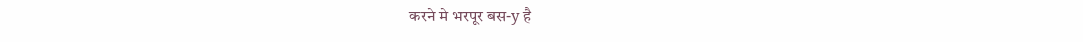करने मे भरपूर बस-y है